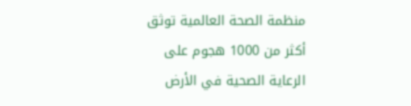منظمة الصحة العالمية توثق أكثر من 1000 هجوم على الرعاية الصحية في الأرض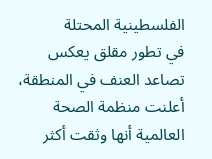الفلسطينية المحتلة
في تطور مقلق يعكس تصاعد العنف في المنطقة، أعلنت منظمة الصحة العالمية أنها وثقت أكثر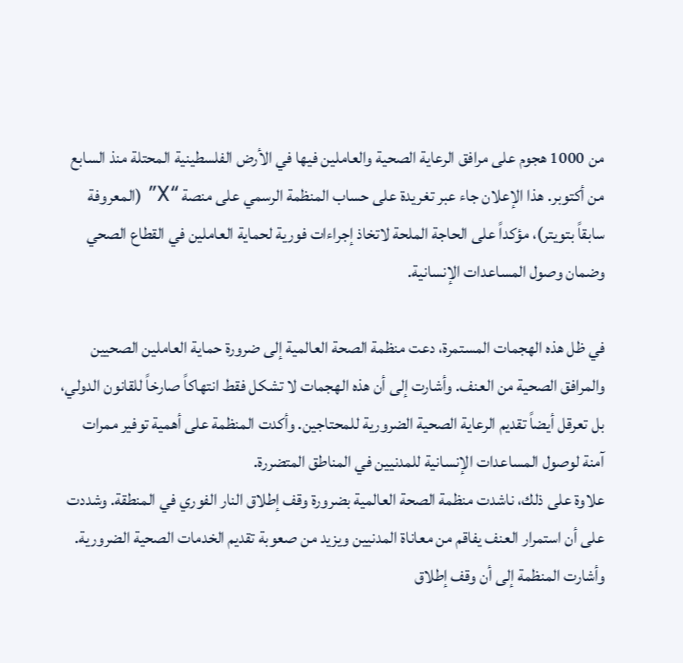من 1000 هجوم على مرافق الرعاية الصحية والعاملين فيها في الأرض الفلسطينية المحتلة منذ السابع من أكتوبر. هذا الإعلان جاء عبر تغريدة على حساب المنظمة الرسمي على منصة “X” (المعروفة سابقاً بتويتر)، مؤكداً على الحاجة الملحة لاتخاذ إجراءات فورية لحماية العاملين في القطاع الصحي وضمان وصول المساعدات الإنسانية.

في ظل هذه الهجمات المستمرة، دعت منظمة الصحة العالمية إلى ضرورة حماية العاملين الصحيين والمرافق الصحية من العنف. وأشارت إلى أن هذه الهجمات لا تشكل فقط انتهاكاً صارخاً للقانون الدولي، بل تعرقل أيضاً تقديم الرعاية الصحية الضرورية للمحتاجين. وأكدت المنظمة على أهمية توفير ممرات آمنة لوصول المساعدات الإنسانية للمدنيين في المناطق المتضررة.
علاوة على ذلك، ناشدت منظمة الصحة العالمية بضرورة وقف إطلاق النار الفوري في المنطقة. وشددت على أن استمرار العنف يفاقم من معاناة المدنيين ويزيد من صعوبة تقديم الخدمات الصحية الضرورية. وأشارت المنظمة إلى أن وقف إطلاق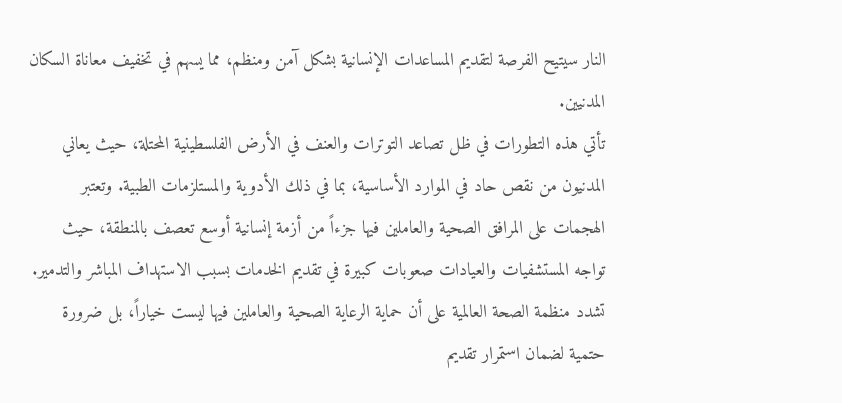النار سيتيح الفرصة لتقديم المساعدات الإنسانية بشكل آمن ومنظم، مما يسهم في تخفيف معاناة السكان المدنيين.
تأتي هذه التطورات في ظل تصاعد التوترات والعنف في الأرض الفلسطينية المحتلة، حيث يعاني المدنيون من نقص حاد في الموارد الأساسية، بما في ذلك الأدوية والمستلزمات الطبية. وتعتبر الهجمات على المرافق الصحية والعاملين فيها جزءاً من أزمة إنسانية أوسع تعصف بالمنطقة، حيث تواجه المستشفيات والعيادات صعوبات كبيرة في تقديم الخدمات بسبب الاستهداف المباشر والتدمير.
تشدد منظمة الصحة العالمية على أن حماية الرعاية الصحية والعاملين فيها ليست خياراً، بل ضرورة حتمية لضمان استمرار تقديم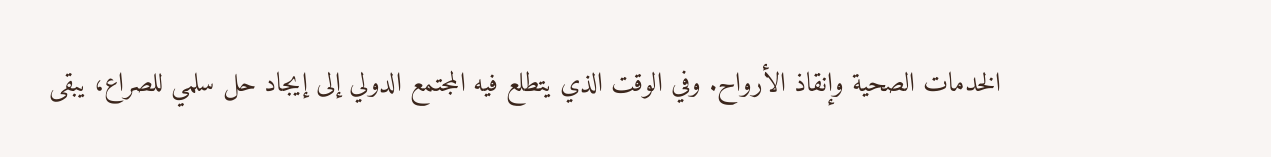الخدمات الصحية وإنقاذ الأرواح. وفي الوقت الذي يتطلع فيه المجتمع الدولي إلى إيجاد حل سلمي للصراع، يبقى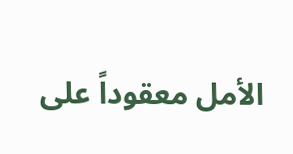الأمل معقوداً على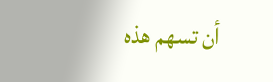أن تسهم هذه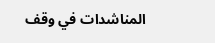المناشدات في وقف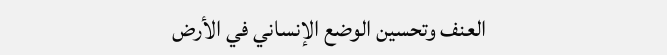العنف وتحسين الوضع الإنساني في الأرض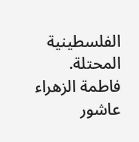الفلسطينية المحتلة.
فاطمة الزهراء عاشور